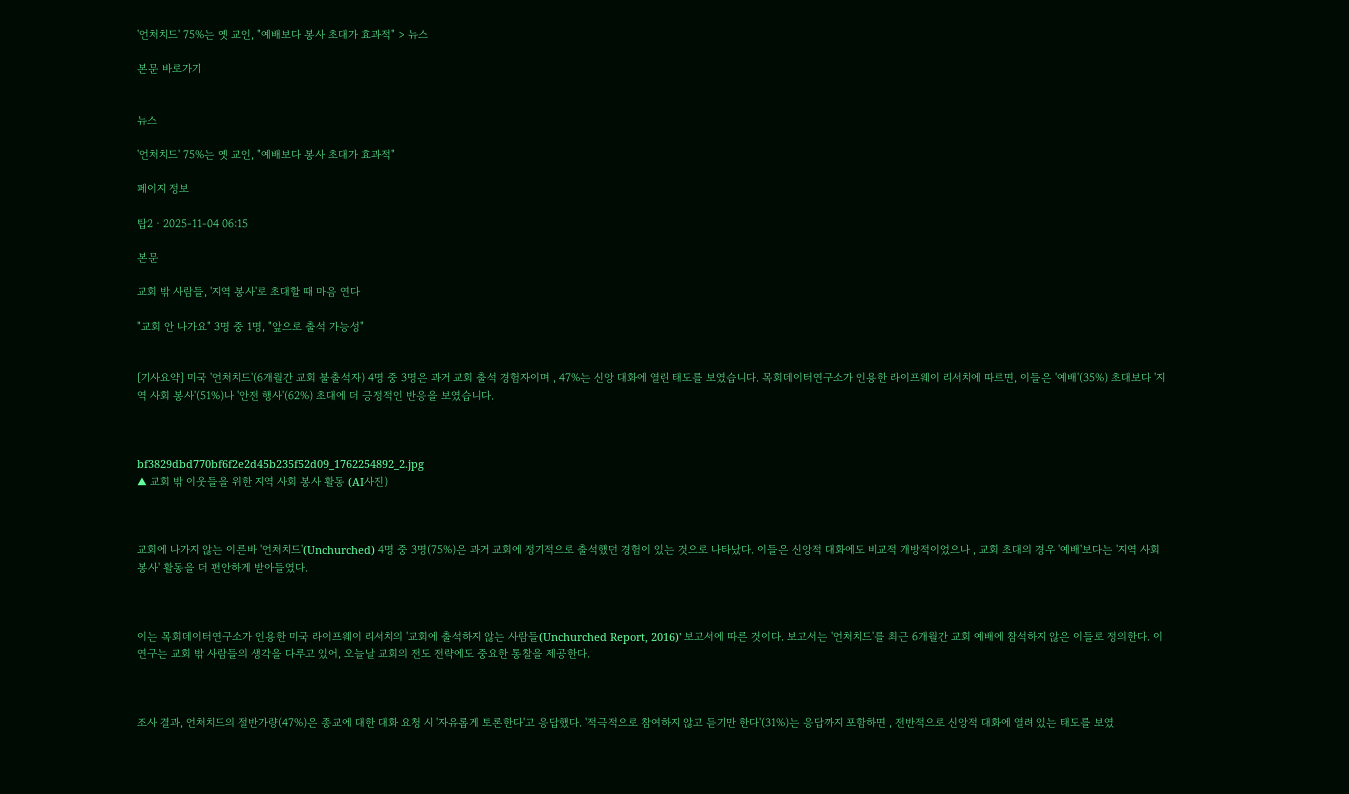'언처치드' 75%는 옛 교인, "예배보다 봉사 초대가 효과적" > 뉴스

본문 바로가기


뉴스

'언처치드' 75%는 옛 교인, "예배보다 봉사 초대가 효과적"

페이지 정보

탑2ㆍ2025-11-04 06:15

본문

교회 밖 사람들, '지역 봉사'로 초대할 때 마음 연다

"교회 안 나가요" 3명 중 1명, "앞으로 출석 가능성"


[기사요약] 미국 '언처치드'(6개월간 교회 불출석자) 4명 중 3명은 과거 교회 출석 경험자이며 , 47%는 신앙 대화에 열린 태도를 보였습니다. 목회데이터연구소가 인용한 라이프웨이 리서치에 따르면, 이들은 '예배'(35%) 초대보다 '지역 사회 봉사'(51%)나 '안전 행사'(62%) 초대에 더 긍정적인 반응을 보였습니다.



bf3829dbd770bf6f2e2d45b235f52d09_1762254892_2.jpg
▲ 교회 밖 이웃들을 위한 지역 사회 봉사 활동 (AI사진)



교회에 나가지 않는 이른바 '언처치드'(Unchurched) 4명 중 3명(75%)은 과거 교회에 정기적으로 출석했던 경험이 있는 것으로 나타났다. 이들은 신앙적 대화에도 비교적 개방적이었으나 , 교회 초대의 경우 '예배'보다는 '지역 사회 봉사' 활동을 더 편안하게 받아들였다.



이는 목회데이터연구소가 인용한 미국 라이프웨이 리서치의 '교회에 출석하지 않는 사람들(Unchurched Report, 2016)' 보고서에 따른 것이다. 보고서는 '언처치드'를 최근 6개월간 교회 예배에 참석하지 않은 이들로 정의한다. 이 연구는 교회 밖 사람들의 생각을 다루고 있어, 오늘날 교회의 전도 전략에도 중요한 통찰을 제공한다.



조사 결과, 언처치드의 절반가량(47%)은 종교에 대한 대화 요청 시 '자유롭게 토론한다'고 응답했다. '적극적으로 참여하지 않고 듣기만 한다'(31%)는 응답까지 포함하면 , 전반적으로 신앙적 대화에 열려 있는 태도를 보였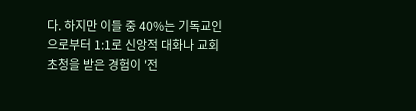다. 하지만 이들 중 40%는 기독교인으로부터 1:1로 신앙적 대화나 교회 초청을 받은 경험이 '전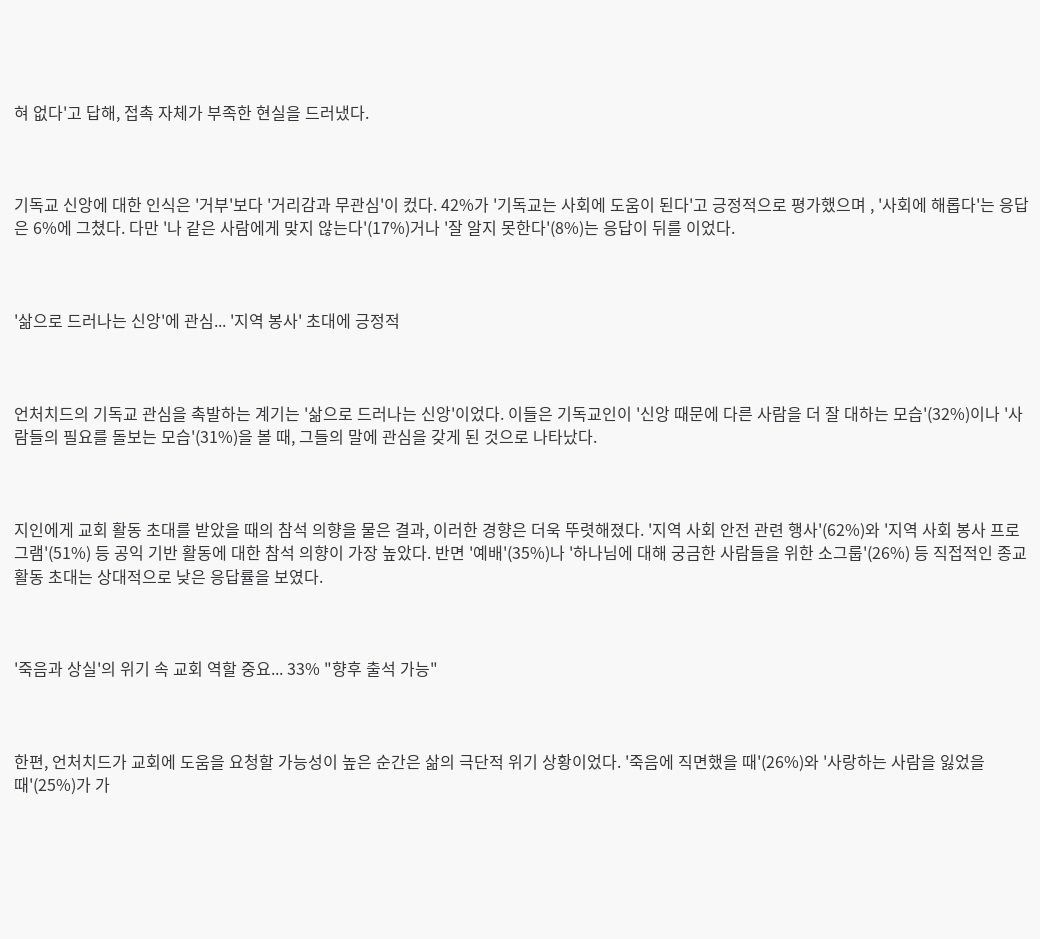혀 없다'고 답해, 접촉 자체가 부족한 현실을 드러냈다.



기독교 신앙에 대한 인식은 '거부'보다 '거리감과 무관심'이 컸다. 42%가 '기독교는 사회에 도움이 된다'고 긍정적으로 평가했으며 , '사회에 해롭다'는 응답은 6%에 그쳤다. 다만 '나 같은 사람에게 맞지 않는다'(17%)거나 '잘 알지 못한다'(8%)는 응답이 뒤를 이었다.



'삶으로 드러나는 신앙'에 관심... '지역 봉사' 초대에 긍정적



언처치드의 기독교 관심을 촉발하는 계기는 '삶으로 드러나는 신앙'이었다. 이들은 기독교인이 '신앙 때문에 다른 사람을 더 잘 대하는 모습'(32%)이나 '사람들의 필요를 돌보는 모습'(31%)을 볼 때, 그들의 말에 관심을 갖게 된 것으로 나타났다.



지인에게 교회 활동 초대를 받았을 때의 참석 의향을 물은 결과, 이러한 경향은 더욱 뚜렷해졌다. '지역 사회 안전 관련 행사'(62%)와 '지역 사회 봉사 프로그램'(51%) 등 공익 기반 활동에 대한 참석 의향이 가장 높았다. 반면 '예배'(35%)나 '하나님에 대해 궁금한 사람들을 위한 소그룹'(26%) 등 직접적인 종교 활동 초대는 상대적으로 낮은 응답률을 보였다.



'죽음과 상실'의 위기 속 교회 역할 중요... 33% "향후 출석 가능"



한편, 언처치드가 교회에 도움을 요청할 가능성이 높은 순간은 삶의 극단적 위기 상황이었다. '죽음에 직면했을 때'(26%)와 '사랑하는 사람을 잃었을 때'(25%)가 가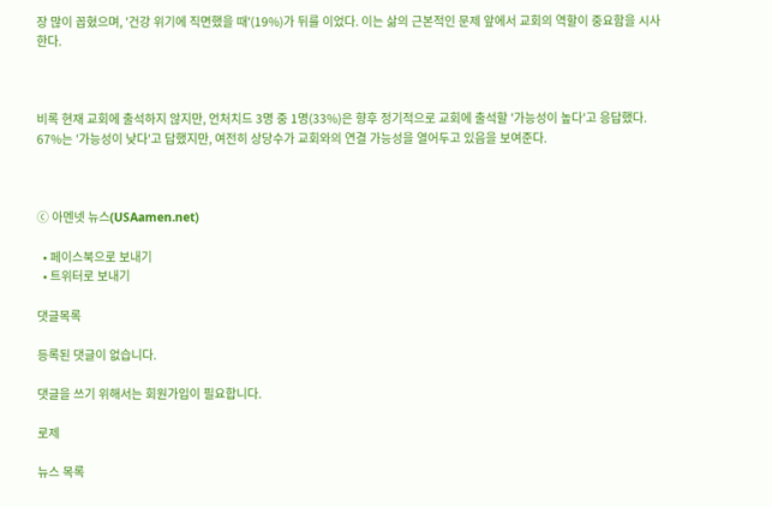장 많이 꼽혔으며, '건강 위기에 직면했을 때'(19%)가 뒤를 이었다. 이는 삶의 근본적인 문제 앞에서 교회의 역할이 중요함을 시사한다.



비록 현재 교회에 출석하지 않지만, 언처치드 3명 중 1명(33%)은 향후 정기적으로 교회에 출석할 '가능성이 높다'고 응답했다. 67%는 '가능성이 낮다'고 답했지만, 여전히 상당수가 교회와의 연결 가능성을 열어두고 있음을 보여준다.



ⓒ 아멘넷 뉴스(USAamen.net)

  • 페이스북으로 보내기
  • 트위터로 보내기

댓글목록

등록된 댓글이 없습니다.

댓글을 쓰기 위해서는 회원가입이 필요합니다.

로제

뉴스 목록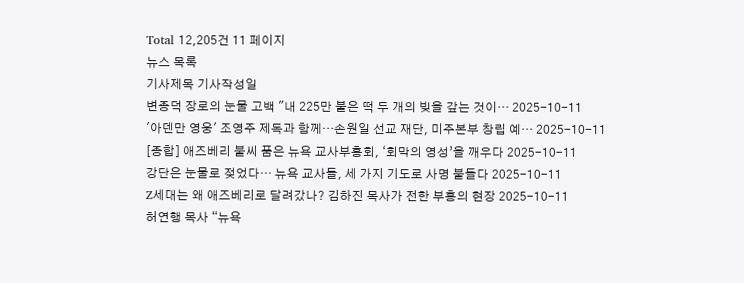Total 12,205건 11 페이지
뉴스 목록
기사제목 기사작성일
변종덕 장로의 눈물 고백 "내 225만 불은 떡 두 개의 빚을 갚는 것이… 2025-10-11
'아덴만 영웅' 조영주 제독과 함께…손원일 선교 재단, 미주본부 창립 예… 2025-10-11
[종합] 애즈베리 불씨 품은 뉴욕 교사부흥회, ‘회막의 영성’을 깨우다 2025-10-11
강단은 눈물로 젖었다… 뉴욕 교사들, 세 가지 기도로 사명 붙들다 2025-10-11
Z세대는 왜 애즈베리로 달려갔나? 김하진 목사가 전한 부흥의 현장 2025-10-11
허연행 목사 “뉴욕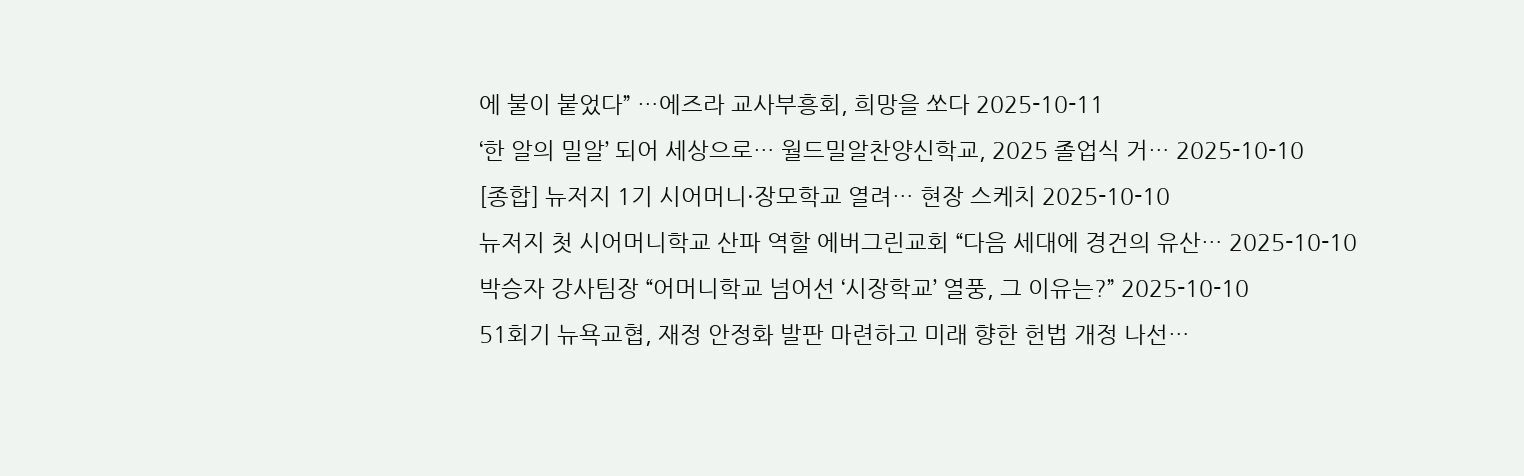에 불이 붙었다” …에즈라 교사부흥회, 희망을 쏘다 2025-10-11
‘한 알의 밀알’ 되어 세상으로… 월드밀알찬양신학교, 2025 졸업식 거… 2025-10-10
[종합] 뉴저지 1기 시어머니·장모학교 열려… 현장 스케치 2025-10-10
뉴저지 첫 시어머니학교 산파 역할 에버그린교회 “다음 세대에 경건의 유산… 2025-10-10
박승자 강사팀장 “어머니학교 넘어선 ‘시장학교’ 열풍, 그 이유는?” 2025-10-10
51회기 뉴욕교협, 재정 안정화 발판 마련하고 미래 향한 헌법 개정 나선…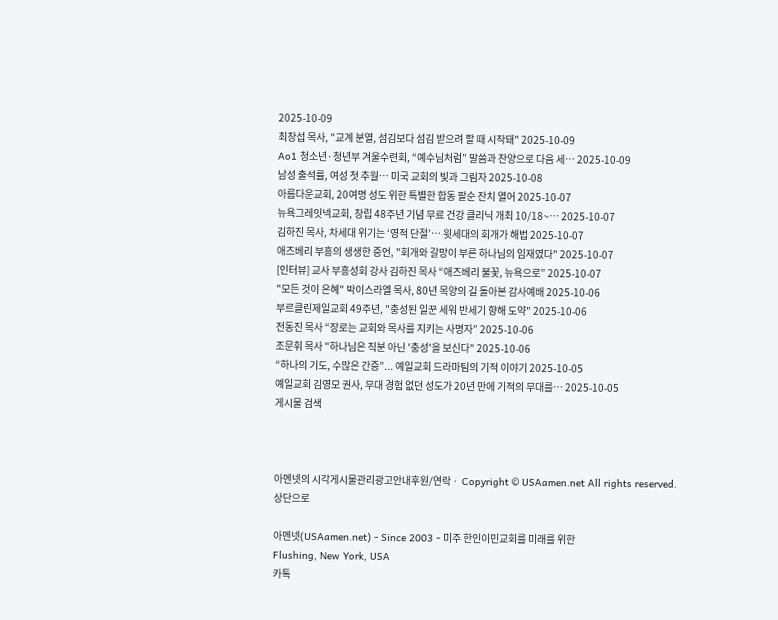2025-10-09
최창섭 목사, "교계 분열, 섬김보다 섬김 받으려 할 때 시작돼" 2025-10-09
Ao1 청소년·청년부 겨울수련회, “예수님처럼” 말씀과 찬양으로 다음 세… 2025-10-09
남성 출석률, 여성 첫 추월… 미국 교회의 빛과 그림자 2025-10-08
아름다운교회, 20여명 성도 위한 특별한 합동 팔순 잔치 열어 2025-10-07
뉴욕그레잇넥교회, 창립 48주년 기념 무료 건강 클리닉 개최 10/18~… 2025-10-07
김하진 목사, 차세대 위기는 ‘영적 단절’… 윗세대의 회개가 해법 2025-10-07
애즈베리 부흥의 생생한 증언, "회개와 갈망이 부른 하나님의 임재였다" 2025-10-07
[인터뷰] 교사 부흥성회 강사 김하진 목사 “애즈베리 불꽃, 뉴욕으로” 2025-10-07
"모든 것이 은혜" 박이스라엘 목사, 80년 목양의 길 돌아본 감사예배 2025-10-06
부르클린제일교회 49주년, "충성된 일꾼 세워 반세기 향해 도약" 2025-10-06
전동진 목사 “장로는 교회와 목사를 지키는 사명자” 2025-10-06
조문휘 목사 "하나님은 직분 아닌 '충성'을 보신다" 2025-10-06
“하나의 기도, 수많은 간증”... 예일교회 드라마팀의 기적 이야기 2025-10-05
예일교회 김영모 권사, 무대 경험 없던 성도가 20년 만에 기적의 무대를… 2025-10-05
게시물 검색



아멘넷의 시각게시물관리광고안내후원/연락ㆍ Copyright © USAamen.net All rights reserved.
상단으로

아멘넷(USAamen.net) - Since 2003 - 미주 한인이민교회를 미래를 위한
Flushing, New York, USA
카톡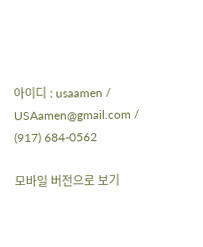아이디 : usaamen / USAamen@gmail.com / (917) 684-0562

모바일 버전으로 보기